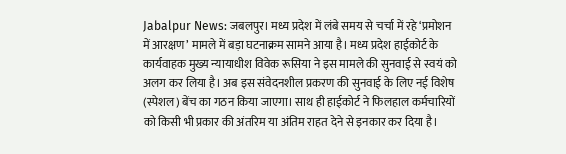Jabalpur News: जबलपुर। मध्य प्रदेश में लंबे समय से चर्चा में रहे ‘प्रमोशन में आरक्षण’ मामले में बड़ा घटनाक्रम सामने आया है। मध्य प्रदेश हाईकोर्ट के कार्यवाहक मुख्य न्यायाधीश विवेक रूसिया ने इस मामले की सुनवाई से स्वयं को अलग कर लिया है। अब इस संवेदनशील प्रकरण की सुनवाई के लिए नई विशेष (स्पेशल) बेंच का गठन किया जाएगा। साथ ही हाईकोर्ट ने फिलहाल कर्मचारियों को किसी भी प्रकार की अंतरिम या अंतिम राहत देने से इनकार कर दिया है।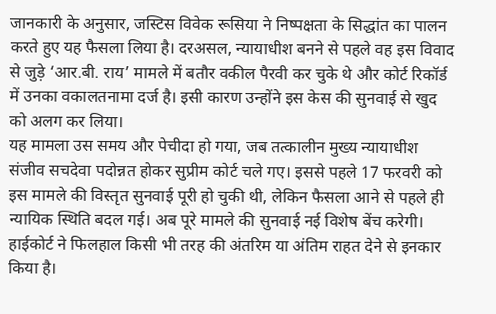जानकारी के अनुसार, जस्टिस विवेक रूसिया ने निष्पक्षता के सिद्धांत का पालन करते हुए यह फैसला लिया है। दरअसल, न्यायाधीश बनने से पहले वह इस विवाद से जुड़े ‘आर.बी. राय’ मामले में बतौर वकील पैरवी कर चुके थे और कोर्ट रिकॉर्ड में उनका वकालतनामा दर्ज है। इसी कारण उन्होंने इस केस की सुनवाई से खुद को अलग कर लिया।
यह मामला उस समय और पेचीदा हो गया, जब तत्कालीन मुख्य न्यायाधीश संजीव सचदेवा पदोन्नत होकर सुप्रीम कोर्ट चले गए। इससे पहले 17 फरवरी को इस मामले की विस्तृत सुनवाई पूरी हो चुकी थी, लेकिन फैसला आने से पहले ही न्यायिक स्थिति बदल गई। अब पूरे मामले की सुनवाई नई विशेष बेंच करेगी।
हाईकोर्ट ने फिलहाल किसी भी तरह की अंतरिम या अंतिम राहत देने से इनकार किया है।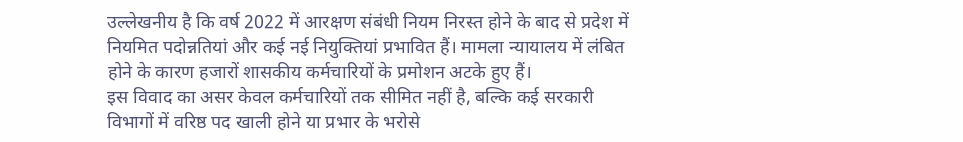उल्लेखनीय है कि वर्ष 2022 में आरक्षण संबंधी नियम निरस्त होने के बाद से प्रदेश में नियमित पदोन्नतियां और कई नई नियुक्तियां प्रभावित हैं। मामला न्यायालय में लंबित होने के कारण हजारों शासकीय कर्मचारियों के प्रमोशन अटके हुए हैं।
इस विवाद का असर केवल कर्मचारियों तक सीमित नहीं है, बल्कि कई सरकारी विभागों में वरिष्ठ पद खाली होने या प्रभार के भरोसे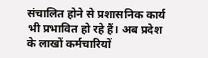संचालित होने से प्रशासनिक कार्य भी प्रभावित हो रहे हैं। अब प्रदेश के लाखों कर्मचारियों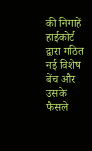की निगाहें हाईकोर्ट द्वारा गठित नई विशेष बेंच और उसके फैसले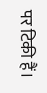पर टिकी हैं।